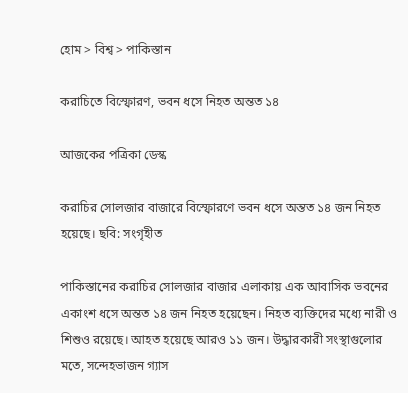হোম > বিশ্ব > পাকিস্তান

করাচিতে বিস্ফোরণ, ভবন ধসে নিহত অন্তত ১৪

আজকের পত্রিকা ডেস্ক

করাচির সোলজার বাজারে বিস্ফোরণে ভবন ধসে অন্তত ১৪ জন নিহত হয়েছে। ছবি: সংগৃহীত

পাকিস্তানের করাচির সোলজার বাজার এলাকায় এক আবাসিক ভবনের একাংশ ধসে অন্তত ১৪ জন নিহত হয়েছেন। নিহত ব্যক্তিদের মধ্যে নারী ও শিশুও রয়েছে। আহত হয়েছে আরও ১১ জন। উদ্ধারকারী সংস্থাগুলোর মতে, সন্দেহভাজন গ্যাস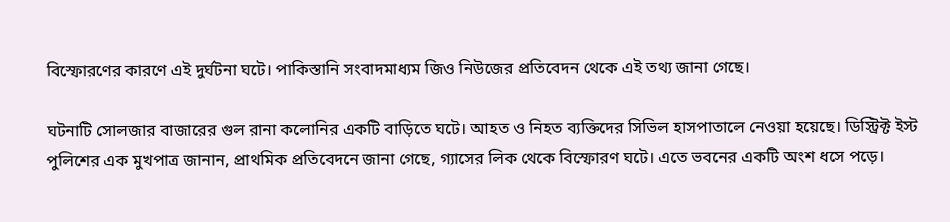বিস্ফোরণের কারণে এই দুর্ঘটনা ঘটে। পাকিস্তানি সংবাদমাধ্যম জিও নিউজের প্রতিবেদন থেকে এই তথ্য জানা গেছে।

ঘটনাটি সোলজার বাজারের গুল রানা কলোনির একটি বাড়িতে ঘটে। আহত ও নিহত ব্যক্তিদের সিভিল হাসপাতালে নেওয়া হয়েছে। ডিস্ট্রিক্ট ইস্ট পুলিশের এক মুখপাত্র জানান, প্রাথমিক প্রতিবেদনে জানা গেছে, গ্যাসের লিক থেকে বিস্ফোরণ ঘটে। এতে ভবনের একটি অংশ ধসে পড়ে।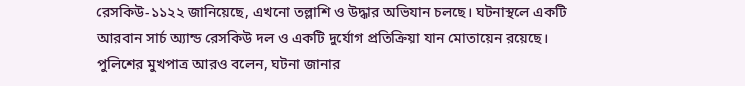রেসকিউ-১১২২ জানিয়েছে, এখনো তল্লাশি ও উদ্ধার অভিযান চলছে। ঘটনাস্থলে একটি আরবান সার্চ অ্যান্ড রেসকিউ দল ও একটি দুর্যোগ প্রতিক্রিয়া যান মোতায়েন রয়েছে। পুলিশের মুখপাত্র আরও বলেন, ঘটনা জানার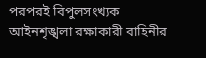পরপরই বিপুলসংখ্যক আইনশৃঙ্খলা রক্ষাকারী বাহিনীর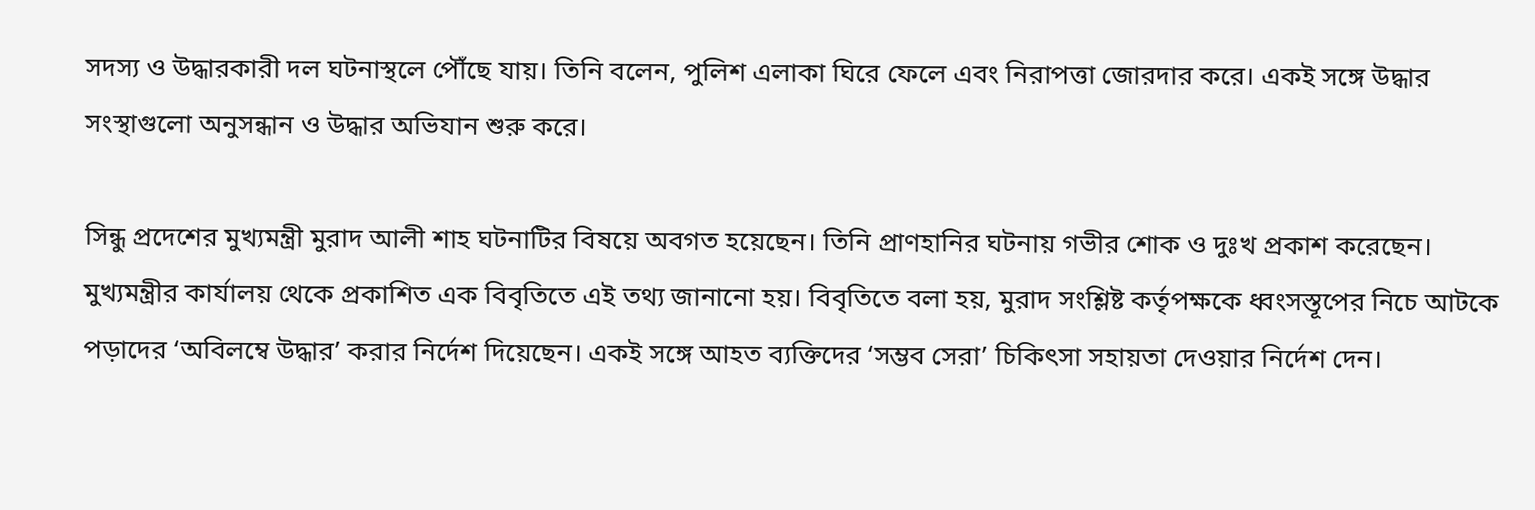সদস্য ও উদ্ধারকারী দল ঘটনাস্থলে পৌঁছে যায়। তিনি বলেন, পুলিশ এলাকা ঘিরে ফেলে এবং নিরাপত্তা জোরদার করে। একই সঙ্গে উদ্ধার সংস্থাগুলো অনুসন্ধান ও উদ্ধার অভিযান শুরু করে।

সিন্ধু প্রদেশের মুখ্যমন্ত্রী মুরাদ আলী শাহ ঘটনাটির বিষয়ে অবগত হয়েছেন। তিনি প্রাণহানির ঘটনায় গভীর শোক ও দুঃখ প্রকাশ করেছেন। মুখ্যমন্ত্রীর কার্যালয় থেকে প্রকাশিত এক বিবৃতিতে এই তথ্য জানানো হয়। বিবৃতিতে বলা হয়, মুরাদ সংশ্লিষ্ট কর্তৃপক্ষকে ধ্বংসস্তূপের নিচে আটকে পড়াদের ‘অবিলম্বে উদ্ধার’ করার নির্দেশ দিয়েছেন। একই সঙ্গে আহত ব্যক্তিদের ‘সম্ভব সেরা’ চিকিৎসা সহায়তা দেওয়ার নির্দেশ দেন।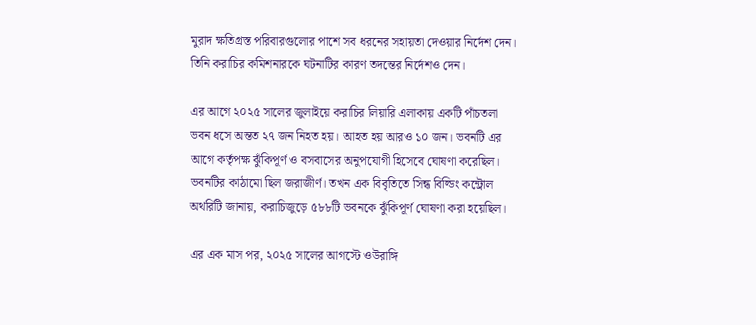মুরাদ ক্ষতিগ্রস্ত পরিবারগুলোর পাশে সব ধরনের সহায়তা দেওয়ার নির্দেশ দেন। তিনি করাচির কমিশনারকে ঘটনাটির কারণ তদন্তের নির্দেশও দেন।

এর আগে ২০২৫ সালের জুলাইয়ে করাচির লিয়ারি এলাকায় একটি পাঁচতলা ভবন ধসে অন্তত ২৭ জন নিহত হয়। আহত হয় আরও ১০ জন। ভবনটি এর আগে কর্তৃপক্ষ ঝুঁকিপূর্ণ ও বসবাসের অনুপযোগী হিসেবে ঘোষণা করেছিল। ভবনটির কাঠামো ছিল জরাজীর্ণ। তখন এক বিবৃতিতে সিন্ধ বিল্ডিং কন্ট্রোল অথরিটি জানায়, করাচিজুড়ে ৫৮৮টি ভবনকে ঝুঁকিপূর্ণ ঘোষণা করা হয়েছিল।

এর এক মাস পর, ২০২৫ সালের আগস্টে ওউরাঙ্গি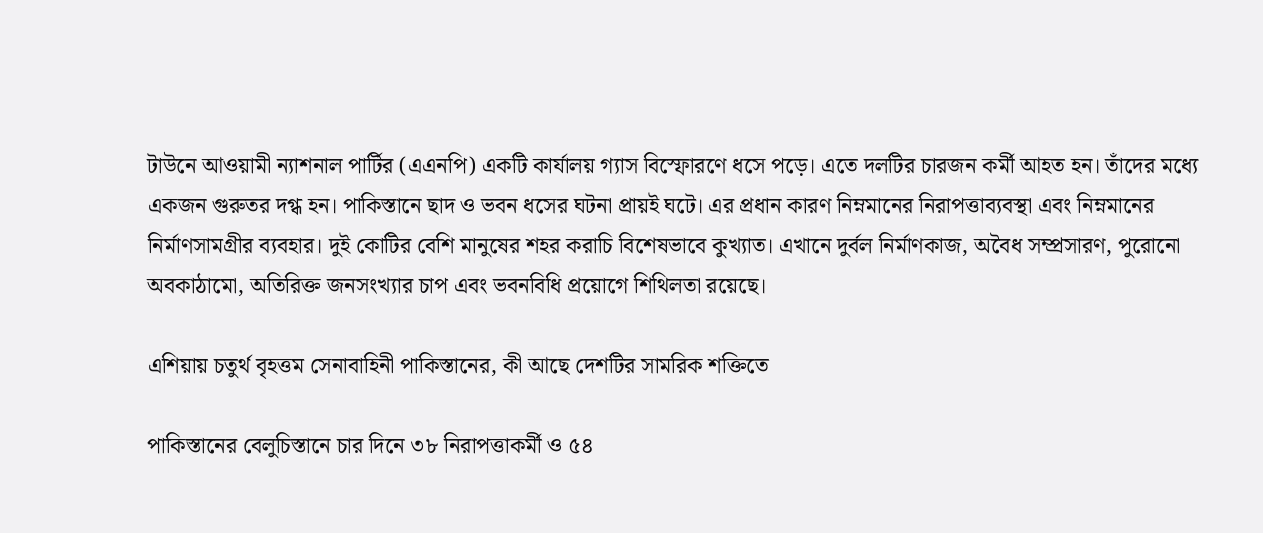টাউনে আওয়ামী ন্যাশনাল পার্টির (এএনপি) একটি কার্যালয় গ্যাস বিস্ফোরণে ধসে পড়ে। এতে দলটির চারজন কর্মী আহত হন। তাঁদের মধ্যে একজন গুরুতর দগ্ধ হন। পাকিস্তানে ছাদ ও ভবন ধসের ঘটনা প্রায়ই ঘটে। এর প্রধান কারণ নিম্নমানের নিরাপত্তাব্যবস্থা এবং নিম্নমানের নির্মাণসামগ্রীর ব্যবহার। দুই কোটির বেশি মানুষের শহর করাচি বিশেষভাবে কুখ্যাত। এখানে দুর্বল নির্মাণকাজ, অবৈধ সম্প্রসারণ, পুরোনো অবকাঠামো, অতিরিক্ত জনসংখ্যার চাপ এবং ভবনবিধি প্রয়োগে শিথিলতা রয়েছে।

এশিয়ায় চতুর্থ বৃহত্তম সেনাবাহিনী পাকিস্তানের, কী আছে দেশটির সামরিক শক্তিতে

পাকিস্তানের বেলুচিস্তানে চার দিনে ৩৮ নিরাপত্তাকর্মী ও ৫৪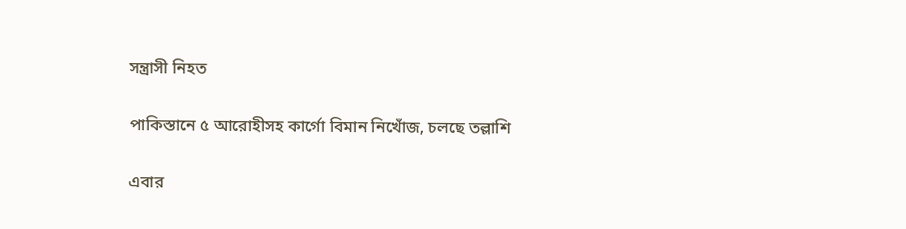সন্ত্রাসী নিহত

পাকিস্তানে ৫ আরোহীসহ কার্গো বিমান নিখোঁজ, চলছে তল্লাশি

এবার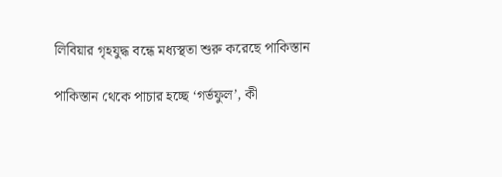লিবিয়ার গৃহযুদ্ধ বন্ধে মধ্যস্থতা শুরু করেছে পাকিস্তান

পাকিস্তান থেকে পাচার হচ্ছে ‘গর্ভফুল’, কী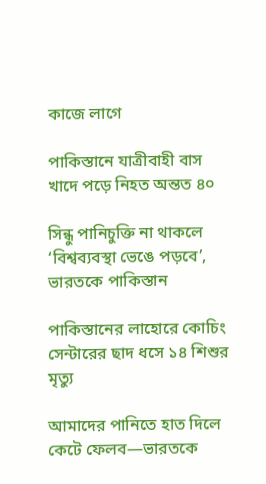কাজে লাগে

পাকিস্তানে যাত্রীবাহী বাস খাদে পড়ে নিহত অন্তত ৪০

সিন্ধু পানিচুক্তি না থাকলে ‘বিশ্বব্যবস্থা ভেঙে পড়বে’, ভারতকে পাকিস্তান

পাকিস্তানের লাহোরে কোচিং সেন্টারের ছাদ ধসে ১৪ শিশুর মৃত্যু

আমাদের পানিতে হাত দিলে কেটে ফেলব—ভারতকে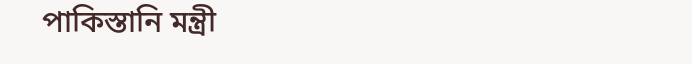পাকিস্তানি মন্ত্রী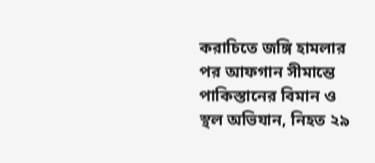করাচিতে জঙ্গি হামলার পর আফগান সীমান্তে পাকিস্তানের বিমান ও স্থল অভিযান, নিহত ২৯